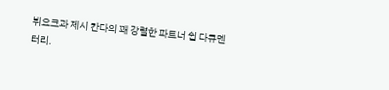뷔요크과 제시 칸다의 꽤 강렬한 파트너 쉽 다큐멘터리.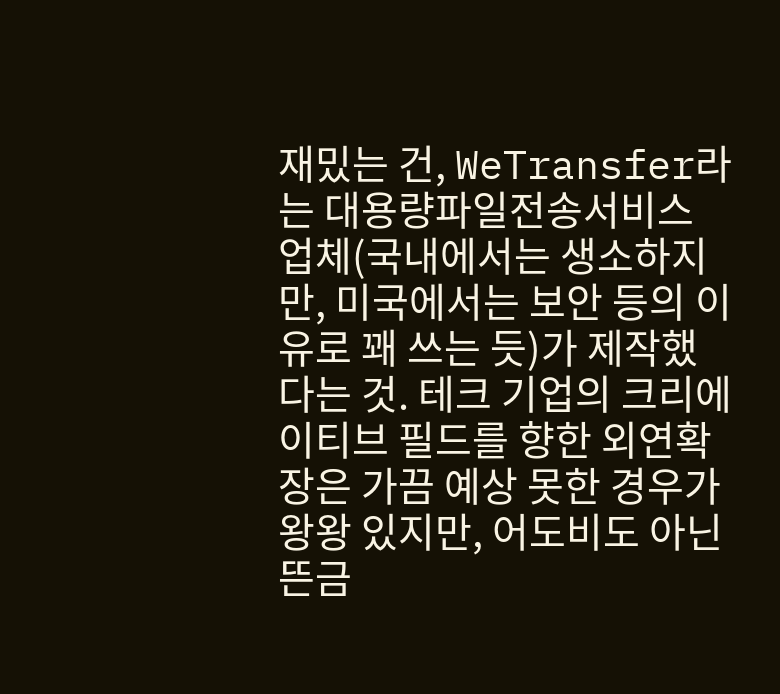재밌는 건, WeTransfer라는 대용량파일전송서비스 업체(국내에서는 생소하지만, 미국에서는 보안 등의 이유로 꽤 쓰는 듯)가 제작했다는 것. 테크 기업의 크리에이티브 필드를 향한 외연확장은 가끔 예상 못한 경우가 왕왕 있지만, 어도비도 아닌 뜬금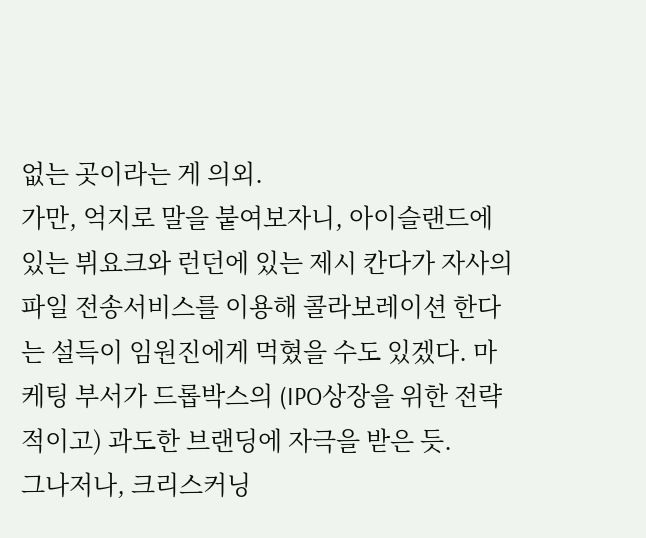없는 곳이라는 게 의외.
가만, 억지로 말을 붙여보자니, 아이슬랜드에 있는 뷔요크와 런던에 있는 제시 칸다가 자사의 파일 전송서비스를 이용해 콜라보레이션 한다는 설득이 임원진에게 먹혔을 수도 있겠다. 마케팅 부서가 드롭박스의 (IPO상장을 위한 전략적이고) 과도한 브랜딩에 자극을 받은 듯.
그나저나, 크리스커닝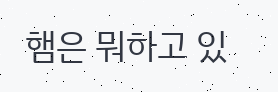햄은 뭐하고 있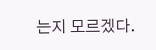는지 모르겠다.